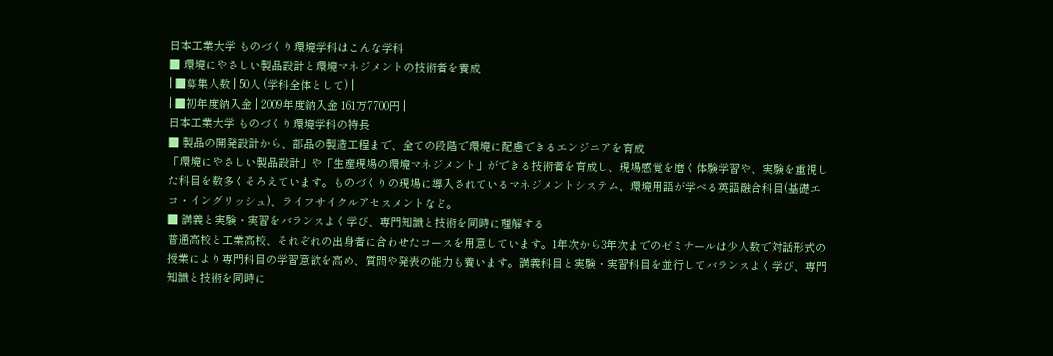日本工業大学 ものづくり環境学科はこんな学科
■ 環境にやさしい製品設計と環境マネジメントの技術者を養成
| ■募集人数 | 50人 (学科全体として) |
| ■初年度納入金 | 2009年度納入金 161万7700円 |
日本工業大学 ものづくり環境学科の特長
■ 製品の開発設計から、部品の製造工程まで、全ての段階で環境に配慮できるエンジニアを育成
「環境にやさしい製品設計」や「生産現場の環境マネジメント」ができる技術者を育成し、現場感覚を磨く体験学習や、実験を重視した科目を数多くそろえています。ものづくりの現場に導入されているマネジメントシステム、環境用語が学べる英語融合科目(基礎エコ・イングリッシュ)、ライフサイクルアセスメントなど。
■ 講義と実験・実習をバランスよく学び、専門知識と技術を同時に理解する
普通高校と工業高校、それぞれの出身者に合わせたコースを用意しています。1年次から3年次までのゼミナールは少人数で対話形式の授業により専門科目の学習意欲を高め、質問や発表の能力も養います。講義科目と実験・実習科目を並行してバランスよく学び、専門知識と技術を同時に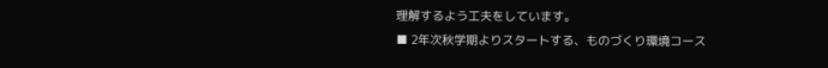理解するよう工夫をしています。
■ 2年次秋学期よりスタートする、ものづくり環境コース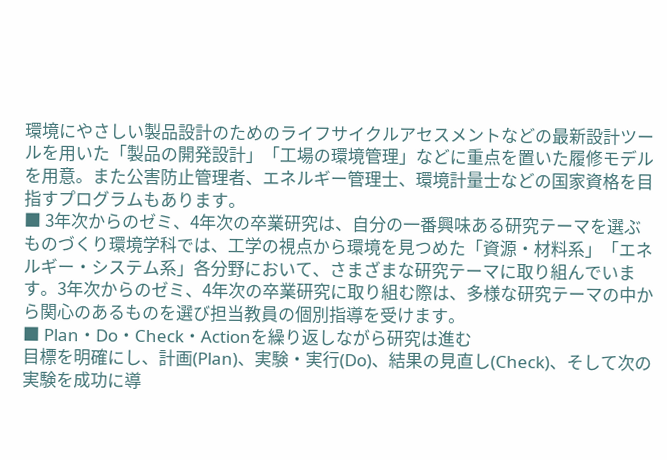環境にやさしい製品設計のためのライフサイクルアセスメントなどの最新設計ツールを用いた「製品の開発設計」「工場の環境管理」などに重点を置いた履修モデルを用意。また公害防止管理者、エネルギー管理士、環境計量士などの国家資格を目指すプログラムもあります。
■ 3年次からのゼミ、4年次の卒業研究は、自分の一番興味ある研究テーマを選ぶ
ものづくり環境学科では、工学の視点から環境を見つめた「資源・材料系」「エネルギー・システム系」各分野において、さまざまな研究テーマに取り組んでいます。3年次からのゼミ、4年次の卒業研究に取り組む際は、多様な研究テーマの中から関心のあるものを選び担当教員の個別指導を受けます。
■ Plan・Do・Check・Actionを繰り返しながら研究は進む
目標を明確にし、計画(Plan)、実験・実行(Do)、結果の見直し(Check)、そして次の実験を成功に導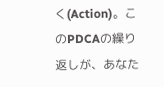く(Action)。このPDCAの繰り返しが、あなた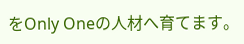をOnly Oneの人材へ育てます。